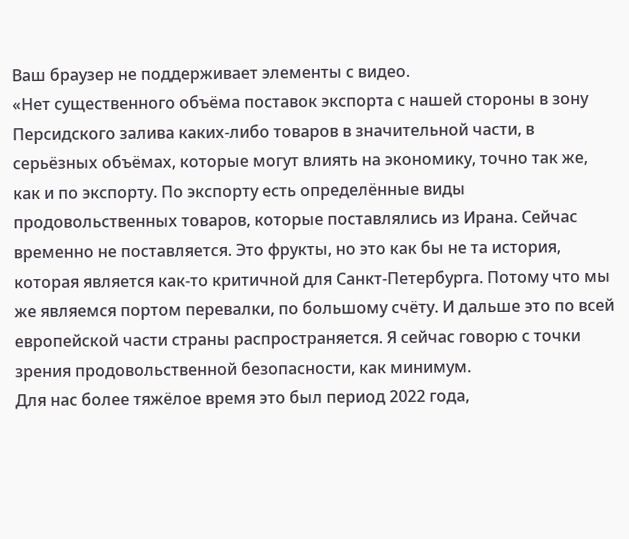Ваш браузер не поддерживает элементы с видео.
«Нет существенного объёма поставок экспорта с нашей стороны в зону Персидского залива каких-либо товаров в значительной части, в серьёзных объёмах, которые могут влиять на экономику, точно так же, как и по экспорту. По экспорту есть определённые виды продовольственных товаров, которые поставлялись из Ирана. Сейчас временно не поставляется. Это фрукты, но это как бы не та история, которая является как-то критичной для Санкт-Петербурга. Потому что мы же являемся портом перевалки, по большому счёту. И дальше это по всей европейской части страны распространяется. Я сейчас говорю с точки зрения продовольственной безопасности, как минимум.
Для нас более тяжёлое время это был период 2022 года,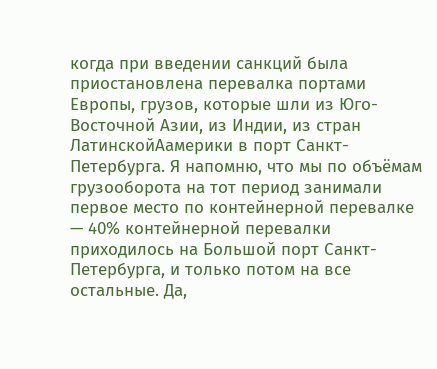когда при введении санкций была приостановлена перевалка портами Европы, грузов, которые шли из Юго-Восточной Азии, из Индии, из стран ЛатинскойАамерики в порт Санкт-Петербурга. Я напомню, что мы по объёмам грузооборота на тот период занимали первое место по контейнерной перевалке — 40% контейнерной перевалки приходилось на Большой порт Санкт-Петербурга, и только потом на все остальные. Да,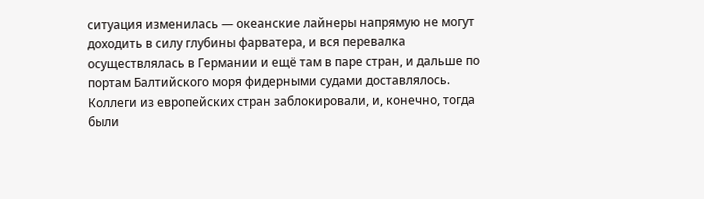ситуация изменилась — океанские лайнеры напрямую не могут доходить в силу глубины фарватера, и вся перевалка осуществлялась в Германии и ещё там в паре стран, и дальше по портам Балтийского моря фидерными судами доставлялось. Коллеги из европейских стран заблокировали, и, конечно, тогда были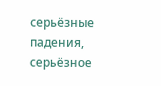серьёзные падения, серьёзное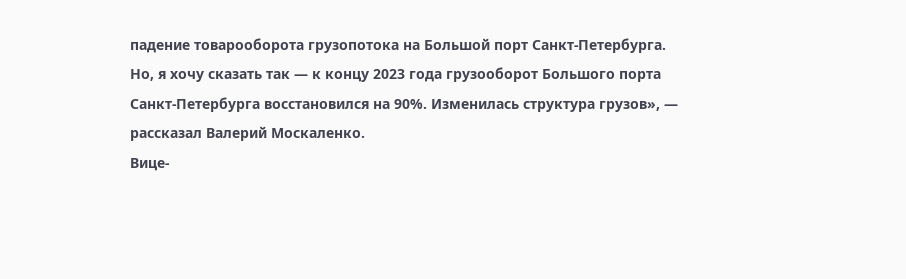падение товарооборота грузопотока на Большой порт Санкт-Петербурга. Но, я хочу сказать так — к концу 2023 года грузооборот Большого порта Санкт-Петербурга восстановился на 90%. Изменилась структура грузов», — рассказал Валерий Москаленко.
Вице-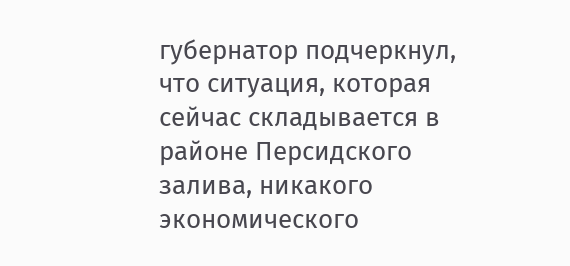губернатор подчеркнул, что ситуация, которая сейчас складывается в районе Персидского залива, никакого экономического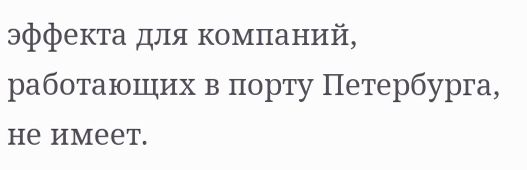эффекта для компаний, работающих в порту Петербурга, не имеет.